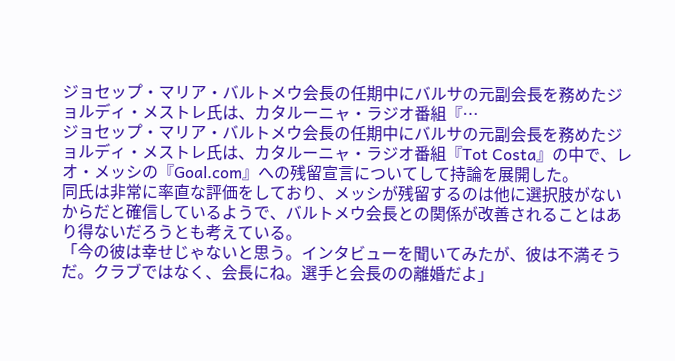ジョセップ・マリア・バルトメウ会長の任期中にバルサの元副会長を務めたジョルディ・メストレ氏は、カタルーニャ・ラジオ番組『…
ジョセップ・マリア・バルトメウ会長の任期中にバルサの元副会長を務めたジョルディ・メストレ氏は、カタルーニャ・ラジオ番組『Tot Costa』の中で、レオ・メッシの『Goal.com』への残留宣言についてして持論を展開した。
同氏は非常に率直な評価をしており、メッシが残留するのは他に選択肢がないからだと確信しているようで、バルトメウ会長との関係が改善されることはあり得ないだろうとも考えている。
「今の彼は幸せじゃないと思う。インタビューを聞いてみたが、彼は不満そうだ。クラブではなく、会長にね。選手と会長のの離婚だよ」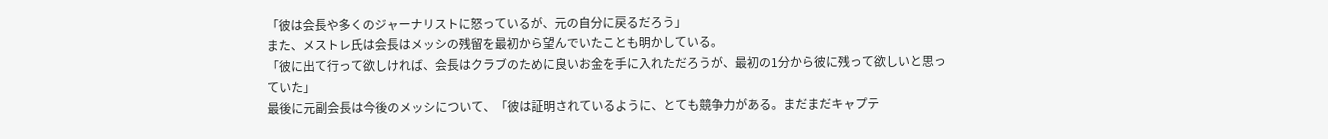「彼は会長や多くのジャーナリストに怒っているが、元の自分に戻るだろう」
また、メストレ氏は会長はメッシの残留を最初から望んでいたことも明かしている。
「彼に出て行って欲しければ、会長はクラブのために良いお金を手に入れただろうが、最初の1分から彼に残って欲しいと思っていた」
最後に元副会長は今後のメッシについて、「彼は証明されているように、とても競争力がある。まだまだキャプテ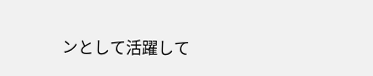ンとして活躍して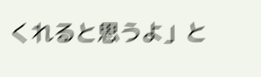くれると思うよ」と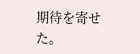期待を寄せた。